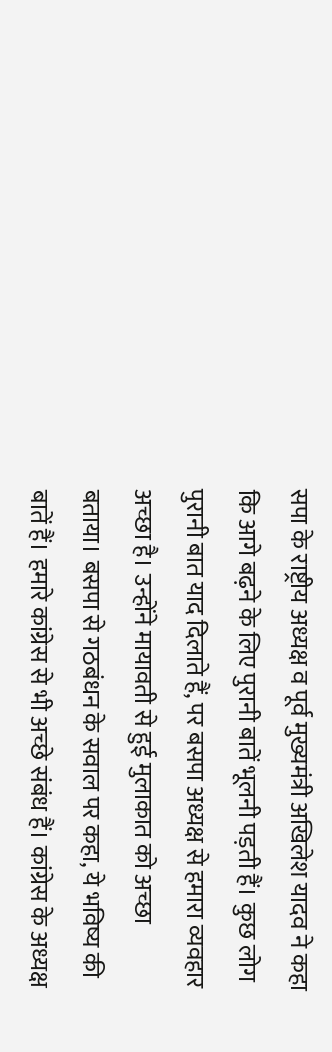सपा के राष्ट्रीय अध्यक्ष व पूर्व मुख्यमंत्री अखिलेश यादव ने कहा कि आगे बढ़ने के लिए पुरानी बातें भूलनी पड़ती हैं। कुछ लोग पुरानी बात याद दिलाते हैं, पर बसपा अध्यक्ष से हमारा व्यवहार अच्छा है। उन्होंने मायावती से हुई मुलाकात को अच्छा बताया। बसपा से गठबंधन के सवाल पर कहा, ये भविष्य की बातें हैं। हमारे कांग्रेस से भी अच्छे संबंध हैं। कांग्रेस के अध्यक्ष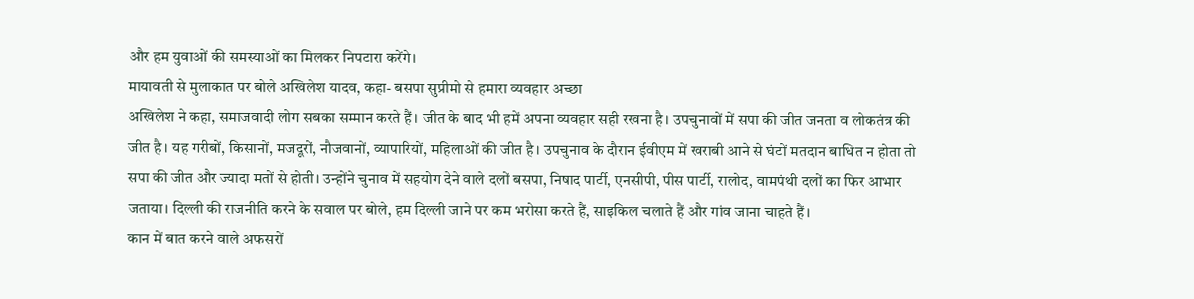और हम युवाओं की समस्याओं का मिलकर निपटारा करेंगे।
मायावती से मुलाकात पर बोले अखिलेश यादव, कहा- बसपा सुप्रीमो से हमारा व्यवहार अच्छा
अखिलेश ने कहा, समाजवादी लोग सबका सम्मान करते हैं। जीत के बाद भी हमें अपना व्यवहार सही रखना है। उपचुनावों में सपा की जीत जनता व लोकतंत्र की जीत है। यह गरीबों, किसानों, मजदूरों, नौजवानों, व्यापारियों, महिलाओं की जीत है। उपचुनाव के दौरान ईवीएम में खराबी आने से घंटों मतदान बाधित न होता तो सपा की जीत और ज्यादा मतों से होती। उन्होंने चुनाव में सहयोग देने वाले दलों बसपा, निषाद पार्टी, एनसीपी, पीस पार्टी, रालोद, वामपंथी दलों का फिर आभार जताया। दिल्ली की राजनीति करने के सवाल पर बोले, हम दिल्ली जाने पर कम भरोसा करते हैं, साइकिल चलाते हैं और गांव जाना चाहते हैं।
कान में बात करने वाले अफसरों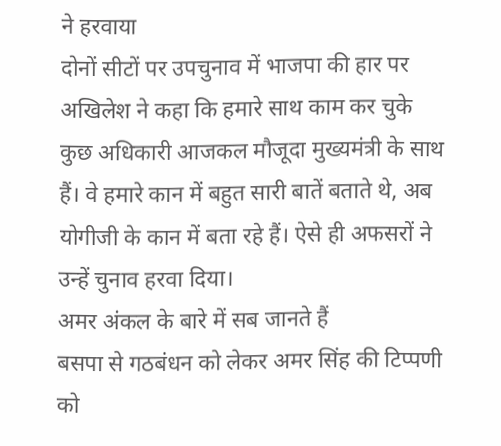ने हरवाया
दोनों सीटों पर उपचुनाव में भाजपा की हार पर अखिलेश ने कहा कि हमारे साथ काम कर चुके कुछ अधिकारी आजकल मौजूदा मुख्यमंत्री के साथ हैं। वे हमारे कान में बहुत सारी बातें बताते थे, अब योगीजी के कान में बता रहे हैं। ऐसे ही अफसरों ने उन्हें चुनाव हरवा दिया।
अमर अंकल के बारे में सब जानते हैं
बसपा से गठबंधन को लेकर अमर सिंह की टिप्पणी को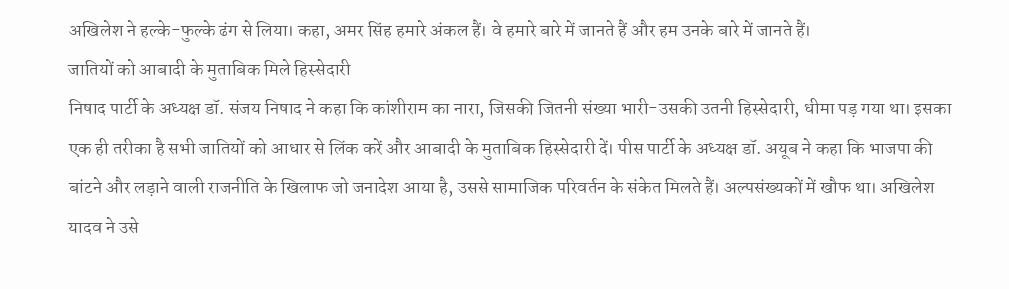अखिलेश ने हल्के-फुल्के ढंग से लिया। कहा, अमर सिंह हमारे अंकल हैं। वे हमारे बारे में जानते हैं और हम उनके बारे में जानते हैं।
जातियों को आबादी के मुताबिक मिले हिस्सेदारी
निषाद पार्टी के अध्यक्ष डॉ. संजय निषाद ने कहा कि कांशीराम का नारा, जिसकी जितनी संख्या भारी-उसकी उतनी हिस्सेदारी, धीमा पड़ गया था। इसका एक ही तरीका है सभी जातियों को आधार से लिंक करें और आबादी के मुताबिक हिस्सेदारी दें। पीस पार्टी के अध्यक्ष डॉ. अयूब ने कहा कि भाजपा की बांटने और लड़ाने वाली राजनीति के खिलाफ जो जनादेश आया है, उससे सामाजिक परिवर्तन के संकेत मिलते हैं। अल्पसंख्यकों में खौफ था। अखिलेश यादव ने उसे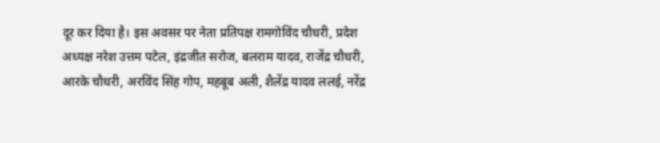दूर कर दिया है। इस अवसर पर नेता प्रतिपक्ष रामगोविंद चौधरी, प्रदेश अध्यक्ष नरेश उत्तम पटेल, इंद्रजीत सरोज, बलराम यादव, राजेंद्र चौधरी, आरके चौधरी, अरविंद सिंह गोप, महबूब अली, शैलेंद्र यादव ललई, नरेंद्र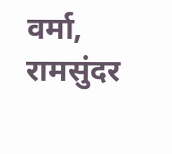वर्मा, रामसुंदर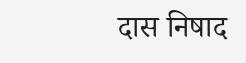दास निषाद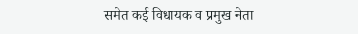समेत कई विधायक व प्रमुख नेता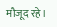मौजूद रहे।